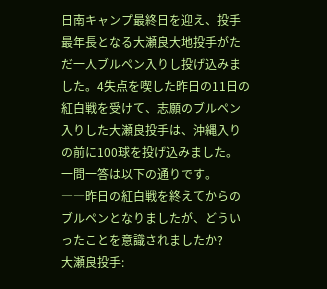日南キャンプ最終日を迎え、投手最年長となる大瀬良大地投手がただ一人ブルペン入りし投げ込みました。4失点を喫した昨日の11日の紅白戦を受けて、志願のブルペン入りした大瀬良投手は、沖縄入りの前に100球を投げ込みました。
一問一答は以下の通りです。
――昨日の紅白戦を終えてからのブルペンとなりましたが、どういったことを意識されましたか?
大瀬良投手: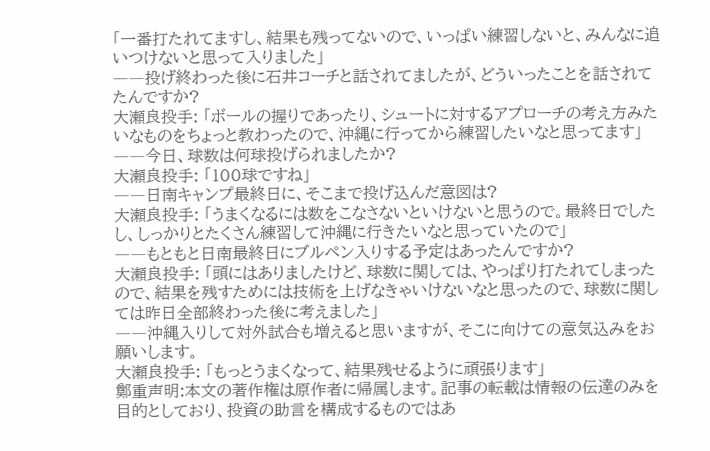「一番打たれてますし、結果も残ってないので、いっぱい練習しないと、みんなに追いつけないと思って入りました」
――投げ終わった後に石井コーチと話されてましたが、どういったことを話されてたんですか?
大瀬良投手: 「ボールの握りであったり、シュートに対するアプローチの考え方みたいなものをちょっと教わったので、沖縄に行ってから練習したいなと思ってます」
――今日、球数は何球投げられましたか?
大瀬良投手: 「100球ですね」
――日南キャンプ最終日に、そこまで投げ込んだ意図は?
大瀬良投手: 「うまくなるには数をこなさないといけないと思うので。最終日でしたし、しっかりとたくさん練習して沖縄に行きたいなと思っていたので」
――もともと日南最終日にブルペン入りする予定はあったんですか?
大瀬良投手: 「頭にはありましたけど、球数に関しては、やっぱり打たれてしまったので、結果を残すためには技術を上げなきゃいけないなと思ったので、球数に関しては昨日全部終わった後に考えました」
――沖縄入りして対外試合も増えると思いますが、そこに向けての意気込みをお願いします。
大瀬良投手: 「もっとうまくなって、結果残せるように頑張ります」
鄭重声明:本文の著作権は原作者に帰属します。記事の転載は情報の伝達のみを目的としており、投資の助言を構成するものではあ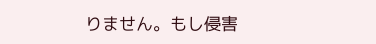りません。もし侵害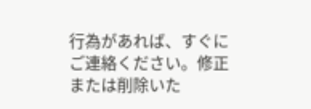行為があれば、すぐにご連絡ください。修正または削除いた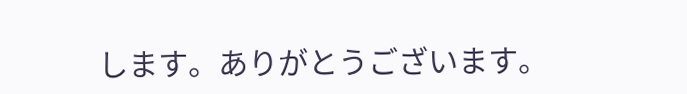します。ありがとうございます。